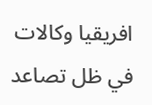افريقيا وكالات
في ظل تصاعد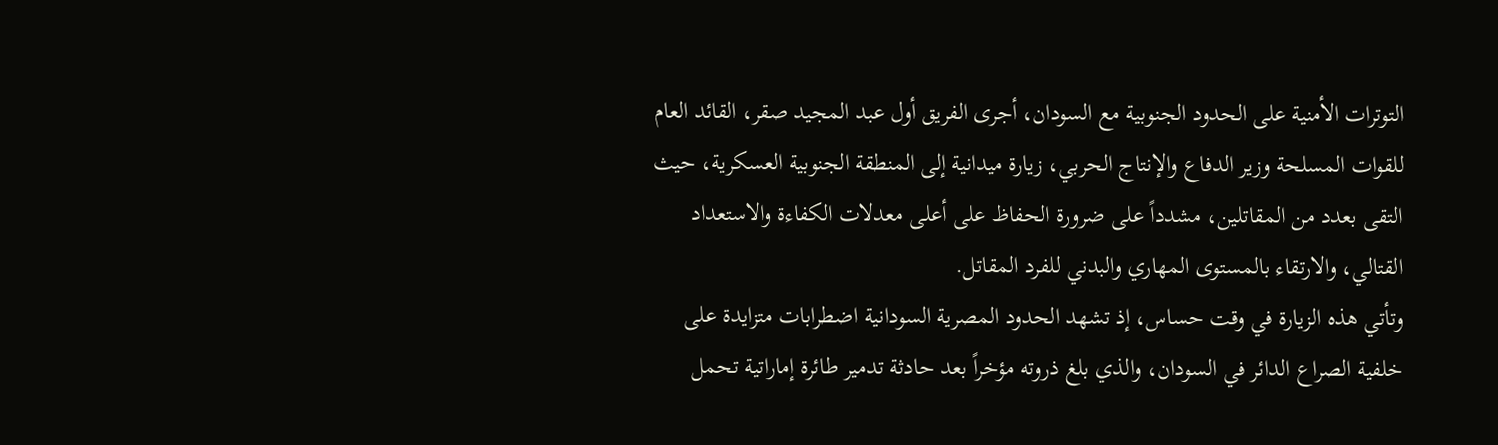التوترات الأمنية على الحدود الجنوبية مع السودان، أجرى الفريق أول عبد المجيد صقر، القائد العام للقوات المسلحة وزير الدفاع والإنتاج الحربي، زيارة ميدانية إلى المنطقة الجنوبية العسكرية، حيث التقى بعدد من المقاتلين، مشدداً على ضرورة الحفاظ على أعلى معدلات الكفاءة والاستعداد القتالي، والارتقاء بالمستوى المهاري والبدني للفرد المقاتل.
وتأتي هذه الزيارة في وقت حساس، إذ تشهد الحدود المصرية السودانية اضطرابات متزايدة على خلفية الصراع الدائر في السودان، والذي بلغ ذروته مؤخراً بعد حادثة تدمير طائرة إماراتية تحمل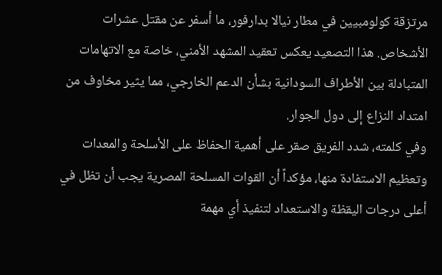مرتزقة كولومبيين في مطار نيالا بدارفور، ما أسفر عن مقتل عشرات الأشخاص. هذا التصعيد يعكس تعقيد المشهد الأمني، خاصة مع الاتهامات المتبادلة بين الأطراف السودانية بشأن الدعم الخارجي، مما يثير مخاوف من امتداد النزاع إلى دول الجوار.
وفي كلمته، شدد الفريق صقر على أهمية الحفاظ على الأسلحة والمعدات وتعظيم الاستفادة منها، مؤكداً أن القوات المسلحة المصرية يجب أن تظل في أعلى درجات اليقظة والاستعداد لتنفيذ أي مهمة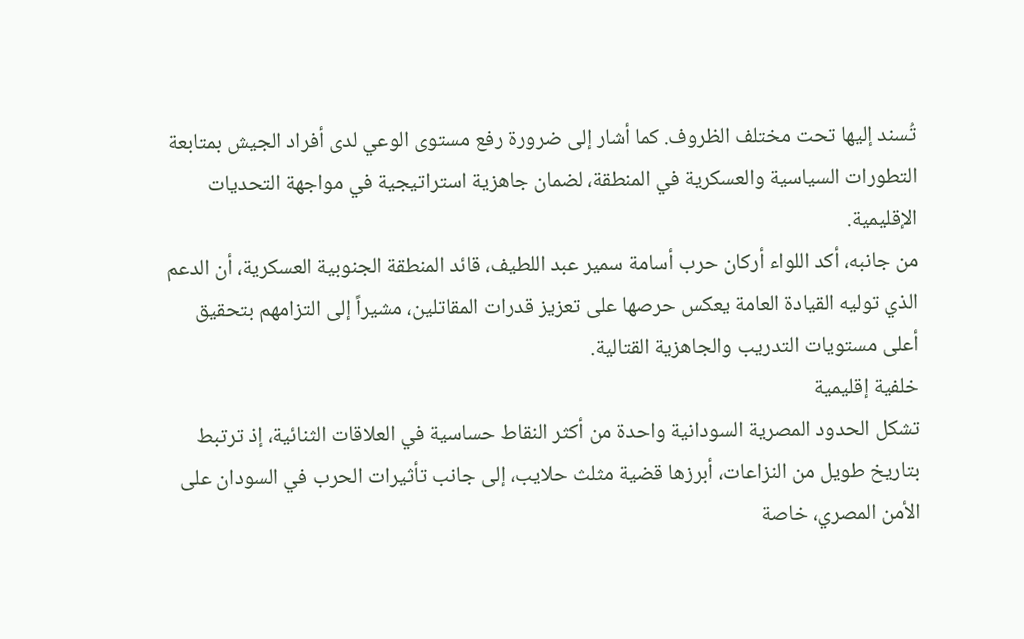تُسند إليها تحت مختلف الظروف. كما أشار إلى ضرورة رفع مستوى الوعي لدى أفراد الجيش بمتابعة التطورات السياسية والعسكرية في المنطقة، لضمان جاهزية استراتيجية في مواجهة التحديات الإقليمية.
من جانبه، أكد اللواء أركان حرب أسامة سمير عبد اللطيف، قائد المنطقة الجنوبية العسكرية، أن الدعم الذي توليه القيادة العامة يعكس حرصها على تعزيز قدرات المقاتلين، مشيراً إلى التزامهم بتحقيق أعلى مستويات التدريب والجاهزية القتالية.
خلفية إقليمية
تشكل الحدود المصرية السودانية واحدة من أكثر النقاط حساسية في العلاقات الثنائية، إذ ترتبط بتاريخ طويل من النزاعات، أبرزها قضية مثلث حلايب، إلى جانب تأثيرات الحرب في السودان على الأمن المصري، خاصة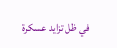في ظل تزايد عسكرة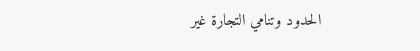الحدود وتنامي التجارة غير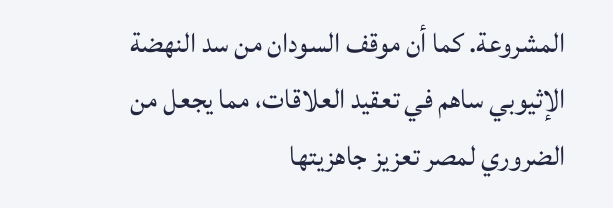المشروعة. كما أن موقف السودان من سد النهضة الإثيوبي ساهم في تعقيد العلاقات، مما يجعل من الضروري لمصر تعزيز جاهزيتها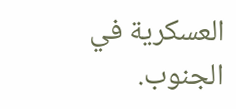العسكرية في الجنوب.